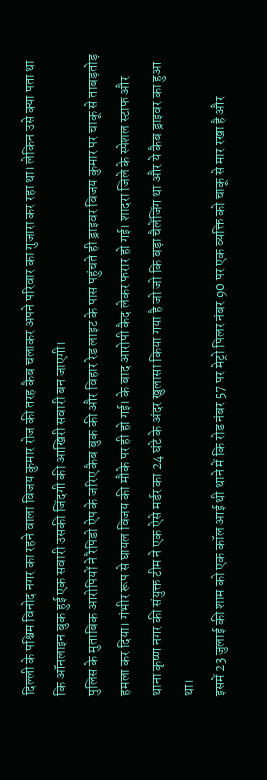दिल्ली के पश्चिम विनोद नगर का रहने वाला विजय कुमार रोज की तरह कैब चलाकर अपने परिवार का गुजारा कर रहा था। लेकिन उसे क्या पता था कि ऑनलाइन बुक हुई एक सवारी उसकी जिंदगी की आखिरी सवारी बन जाएगी।
पुलिस के मुताबिक आरोपियों ने रैपिडो ऐप के जरिए कैब बुक की और विहार रेड लाइट के पास पहुंचते ही ड्राइवर विजय कुमार पर चाकू से ताबड़तोड़ हमला कर दिया। गंभीर रूप से घायल विजय की मौके पर ही हो गई। के बाद आरोपी कैद लेकर फरार हो गई। शादरा जिले के स्पेशल स्टाफ और थाना कृष्ण नगर की संयुक्त टीम ने एक ऐसे मर्डर का 24 घंटे के अंदर खुलासा किया गया है जो जो कि बड़ा चैलेंजिंग था और ये कैब ड्राइवर का हुआ था।
इसमें 23 जुलाई की शाम को एक कॉल आई थी थाने में कि रोड नंबर 57 पर मेट्रो पिलर नंबर 90 पर एक व्यक्ति को चाकू से मार रखा है और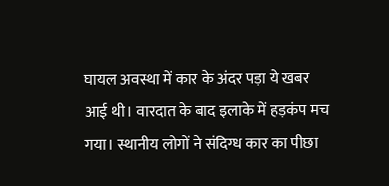घायल अवस्था में कार के अंदर पड़ा ये खबर आई थी। वारदात के बाद इलाके में हड़कंप मच गया। स्थानीय लोगों ने संदिग्ध कार का पीछा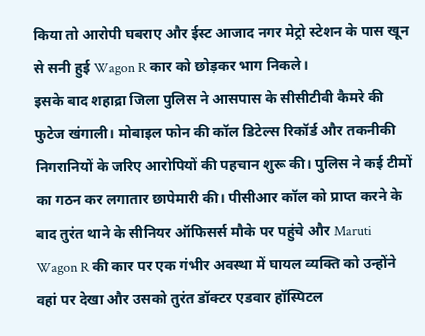किया तो आरोपी घबराए और ईस्ट आजाद नगर मेट्रो स्टेशन के पास खून से सनी हुई Wagon R कार को छोड़कर भाग निकले।
इसके बाद शहाद्रा जिला पुलिस ने आसपास के सीसीटीवी कैमरे की फुटेज खंगाली। मोबाइल फोन की कॉल डिटेल्स रिकॉर्ड और तकनीकी निगरानियों के जरिए आरोपियों की पहचान शुरू की। पुलिस ने कई टीमों का गठन कर लगातार छापेमारी की। पीसीआर कॉल को प्राप्त करने के बाद तुरंत थाने के सीनियर ऑफिसर्स मौके पर पहुंचे और Maruti Wagon R की कार पर एक गंभीर अवस्था में घायल व्यक्ति को उन्होंने वहां पर देखा और उसको तुरंत डॉक्टर एडवार हॉस्पिटल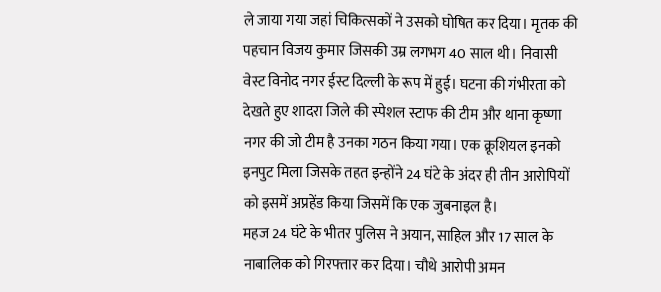ले जाया गया जहां चिकित्सकों ने उसको घोषित कर दिया। मृतक की पहचान विजय कुमार जिसकी उम्र लगभग 40 साल थी। निवासी वेस्ट विनोद नगर ईस्ट दिल्ली के रूप में हुई। घटना की गंभीरता को देखते हुए शादरा जिले की स्पेशल स्टाफ की टीम और थाना कृष्णा नगर की जो टीम है उनका गठन किया गया। एक क्रूशियल इनको इनपुट मिला जिसके तहत इन्होंने 24 घंटे के अंदर ही तीन आरोपियों को इसमें अप्रहेंड किया जिसमें कि एक जुबनाइल है।
महज 24 घंटे के भीतर पुलिस ने अयान, साहिल और 17 साल के नाबालिक को गिरफ्तार कर दिया। चौथे आरोपी अमन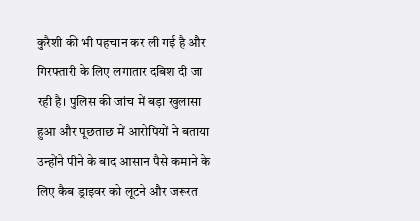कुरैशी की भी पहचान कर ली गई है और गिरफ्तारी के लिए लगातार दबिश दी जा रही है। पुलिस की जांच में बड़ा खुलासा हुआ और पूछताछ में आरोपियों ने बताया उन्होंने पीने के बाद आसान पैसे कमाने के लिए कैब ड्राइवर को लूटने और जरूरत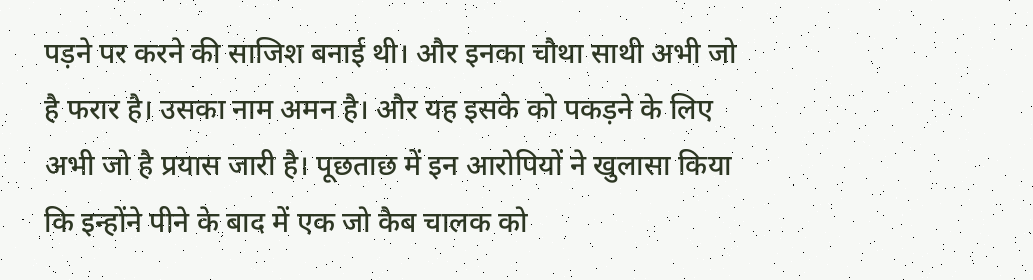पड़ने पर करने की साजिश बनाई थी। और इनका चौथा साथी अभी जो है फरार है। उसका नाम अमन है। और यह इसके को पकड़ने के लिए अभी जो है प्रयास जारी है। पूछताछ में इन आरोपियों ने खुलासा किया कि इन्होंने पीने के बाद में एक जो कैब चालक को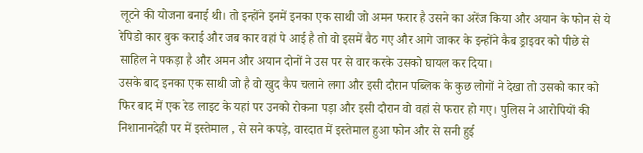लूटने की योजना बनाई थी। तो इन्होंने इनमें इनका एक साथी जो अमन फरार है उसने का अरेंज किया और अयान के फोन से ये रेपिडो कार बुक कराई और जब कार वहां पे आई है तो वो इसमें बैठ गए और आगे जाकर के इन्होंने कैब ड्राइवर को पीछे से साहिल ने पकड़ा है और अमन और अयान दोनों ने उस पर से वार करके उसको घायल कर दिया।
उसके बाद इनका एक साथी जो है वो खुद कैप चलाने लगा और इसी दौरान पब्लिक के कुछ लोगों ने देखा तो उसको कार को फिर बाद में एक रेड लाइट के यहां पर उनको रोकना पड़ा और इसी दौरान वो वहां से फरार हो गए। पुलिस ने आरोपियों की निशानानदेही पर में इस्तेमाल , से सने कपड़े, वारदात में इस्तेमाल हुआ फोन और से सनी हुई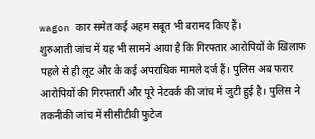wagon कार समेत कई अहम सबूत भी बरामद किए हैं।
शुरुआती जांच में यह भी सामने आया है कि गिरफ्तार आरोपियों के खिलाफ पहले से ही लूट और के कई अपराधिक मामले दर्ज हैं। पुलिस अब फरार आरोपियों की गिरफ्तारी और पूरे नेटवर्क की जांच में जुटी हुई है। पुलिस ने तकनीकी जांच में सीसीटीवी फुटेज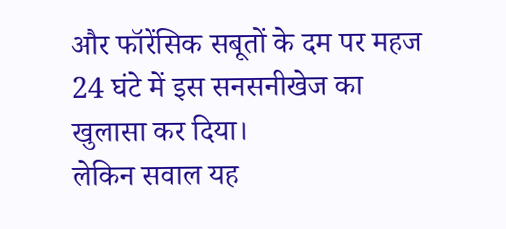और फॉरेंसिक सबूतों के दम पर महज 24 घंटे में इस सनसनीखेज का खुलासा कर दिया।
लेकिन सवाल यह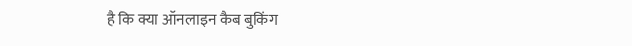है कि क्या ऑनलाइन कैब बुकिंग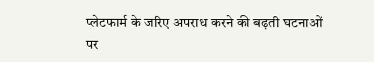प्लेटफार्म के जरिए अपराध करने की बढ़ती घटनाओं पर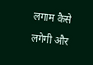लगाम कैसे लगेगी और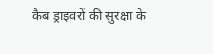कैब ड्राइवरों की सुरक्षा के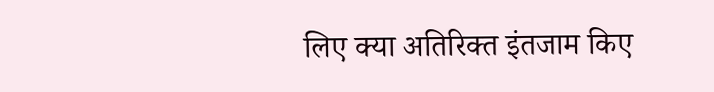लिए क्या अतिरिक्त इंतजाम किए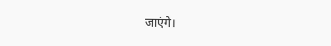जाएंगे।